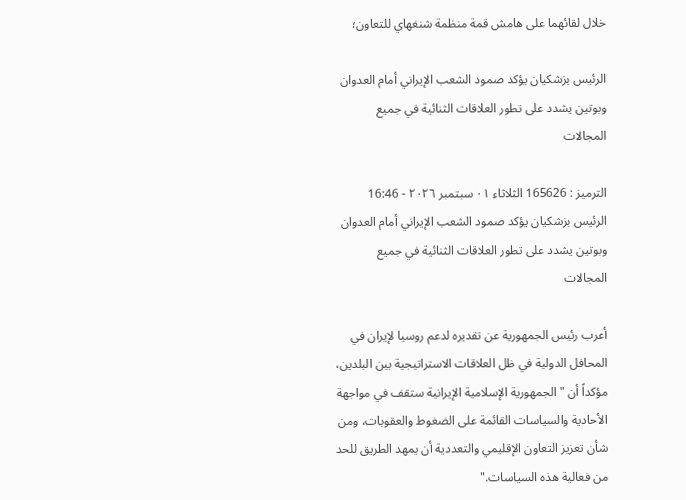خلال لقائهما على هامش قمة منظمة شنغهاي للتعاون؛

الرئيس بزشكيان يؤكد صمود الشعب الإيراني أمام العدوان وبوتين يشدد على تطور العلاقات الثنائية في جميع المجالات

الترمیز : 165626 الثلاثاء ٠١ سبتمبر ٢٠٢٦ - 16:46
الرئيس بزشكيان يؤكد صمود الشعب الإيراني أمام العدوان وبوتين يشدد على تطور العلاقات الثنائية في جميع المجالات

أعرب رئيس الجمهورية عن تقديره لدعم روسيا لإيران في المحافل الدولية في ظل العلاقات الاستراتيجية بين البلدين، مؤكداً أن "الجمهورية الإسلامية الإيرانية ستقف في مواجهة الأحادية والسياسات القائمة على الضغوط والعقوبات، ومن شأن تعزيز التعاون الإقليمي والتعددية أن يمهد الطريق للحد من فعالية هذه السياسات."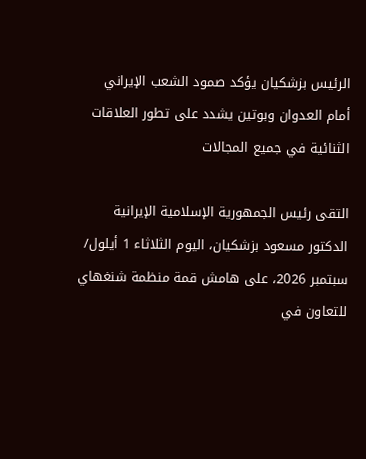الرئيس بزشكيان يؤكد صمود الشعب الإيراني أمام العدوان وبوتين يشدد على تطور العلاقات الثنائية في جميع المجالات

التقى رئيس الجمهورية الإسلامية الإيرانية الدكتور مسعود بزشكيان، اليوم الثلاثاء 1 أيلول/ سبتمبر 2026، على هامش قمة منظمة شنغهاي للتعاون في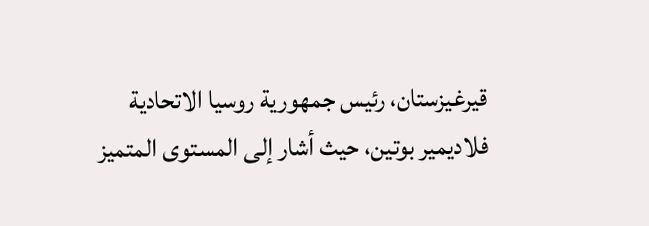قيرغيزستان، رئيس جمهورية روسيا الاتحادية فلاديمير بوتين، حيث أشار إلى المستوى المتميز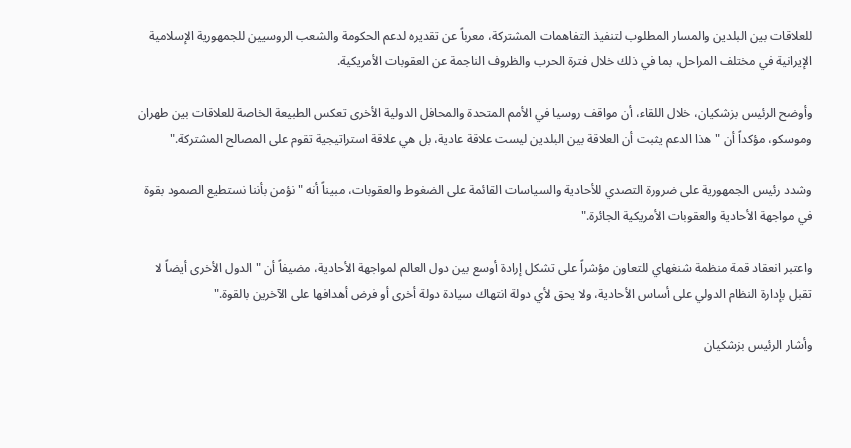للعلاقات بين البلدين والمسار المطلوب لتنفيذ التفاهمات المشتركة، معرباً عن تقديره لدعم الحكومة والشعب الروسيين للجمهورية الإسلامية الإيرانية في مختلف المراحل، بما في ذلك خلال فترة الحرب والظروف الناجمة عن العقوبات الأمريكية.

وأوضح الرئيس بزشكيان، خلال اللقاء، أن مواقف روسيا في الأمم المتحدة والمحافل الدولية الأخرى تعكس الطبيعة الخاصة للعلاقات بين طهران وموسكو، مؤكداً أن "هذا الدعم يثبت أن العلاقة بين البلدين ليست علاقة عادية، بل هي علاقة استراتيجية تقوم على المصالح المشتركة."

وشدد رئيس الجمهورية على ضرورة التصدي للأحادية والسياسات القائمة على الضغوط والعقوبات، مبيناً أنه "نؤمن بأننا نستطيع الصمود بقوة في مواجهة الأحادية والعقوبات الأمريكية الجائرة."

واعتبر انعقاد قمة منظمة شنغهاي للتعاون مؤشراً على تشكل إرادة أوسع بين دول العالم لمواجهة الأحادية، مضيفاً أن "الدول الأخرى أيضاً لا تقبل بإدارة النظام الدولي على أساس الأحادية، ولا يحق لأي دولة انتهاك سيادة دولة أخرى أو فرض أهدافها على الآخرين بالقوة."

وأشار الرئيس بزشكيان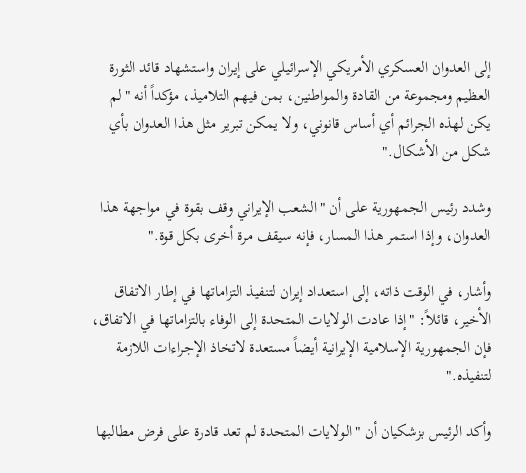إلى العدوان العسكري الأمريكي الإسرائيلي على إيران واستشهاد قائد الثورة العظيم ومجموعة من القادة والمواطنين، بمن فيهم التلاميذ، مؤكداً أنه "لم يكن لهذه الجرائم أي أساس قانوني، ولا يمكن تبرير مثل هذا العدوان بأي شكل من الأشكال."

وشدد رئيس الجمهورية على أن "الشعب الإيراني وقف بقوة في مواجهة هذا العدوان، وإذا استمر هذا المسار، فإنه سيقف مرة أخرى بكل قوة."

وأشار، في الوقت ذاته، إلى استعداد إيران لتنفيذ التزاماتها في إطار الاتفاق الأخير، قائلاً: "إذا عادت الولايات المتحدة إلى الوفاء بالتزاماتها في الاتفاق، فإن الجمهورية الإسلامية الإيرانية أيضاً مستعدة لاتخاذ الإجراءات اللازمة لتنفيذه."

وأكد الرئيس بزشكيان أن "الولايات المتحدة لم تعد قادرة على فرض مطالبها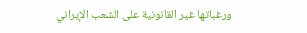ورغباتها غير القانونية على الشعب الإيراني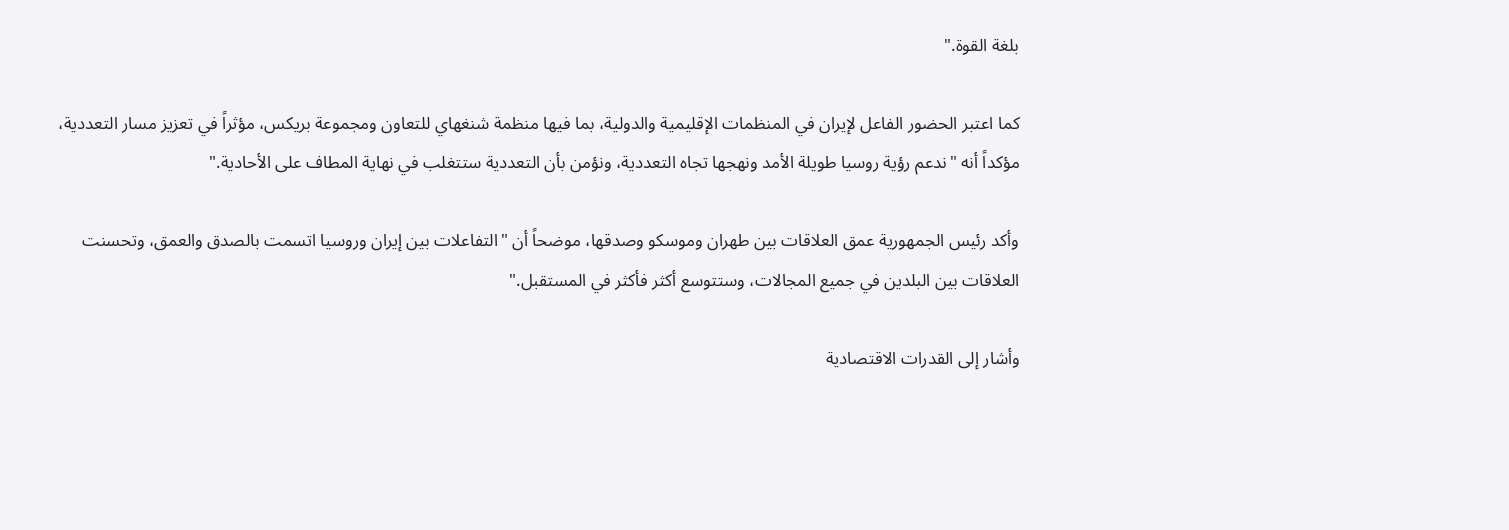بلغة القوة."

كما اعتبر الحضور الفاعل لإيران في المنظمات الإقليمية والدولية، بما فيها منظمة شنغهاي للتعاون ومجموعة بريكس، مؤثراً في تعزيز مسار التعددية، مؤكداً أنه "ندعم رؤية روسيا طويلة الأمد ونهجها تجاه التعددية، ونؤمن بأن التعددية ستتغلب في نهاية المطاف على الأحادية."

وأكد رئيس الجمهورية عمق العلاقات بين طهران وموسكو وصدقها، موضحاً أن "التفاعلات بين إيران وروسيا اتسمت بالصدق والعمق، وتحسنت العلاقات بين البلدين في جميع المجالات، وستتوسع أكثر فأكثر في المستقبل."

وأشار إلى القدرات الاقتصادية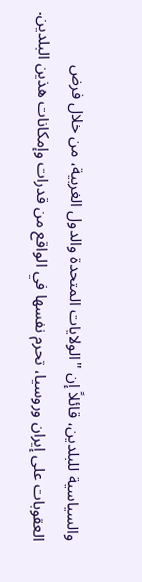والسياسية للبلدين، قائلاً إن "الولايات المتحدة والدول الغربية، من خلال فرض العقوبات على إيران وروسيا، تحرم نفسها في الواقع من قدرات وإمكانات هذين البلدين.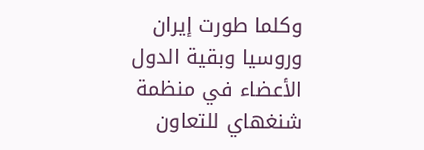وكلما طورت إيران وروسيا وبقية الدول الأعضاء في منظمة شنغهاي للتعاون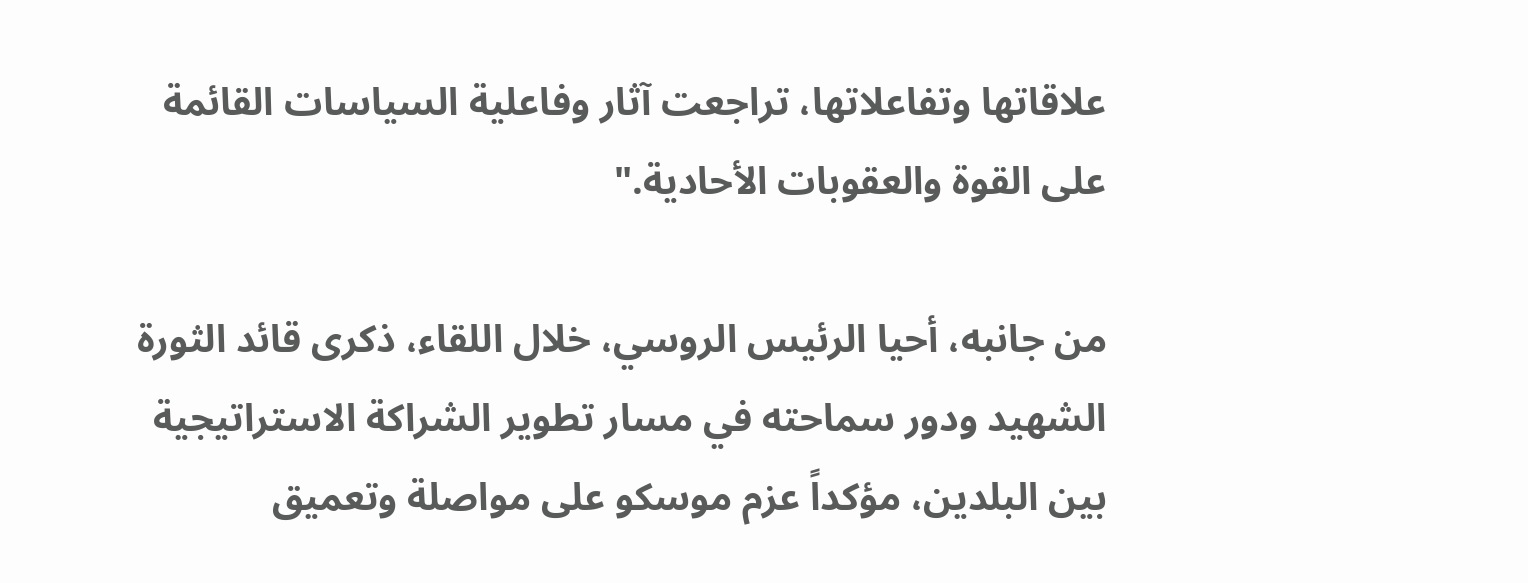علاقاتها وتفاعلاتها، تراجعت آثار وفاعلية السياسات القائمة على القوة والعقوبات الأحادية."

من جانبه، أحيا الرئيس الروسي، خلال اللقاء، ذكرى قائد الثورة الشهيد ودور سماحته في مسار تطوير الشراكة الاستراتيجية بين البلدين، مؤكداً عزم موسكو على مواصلة وتعميق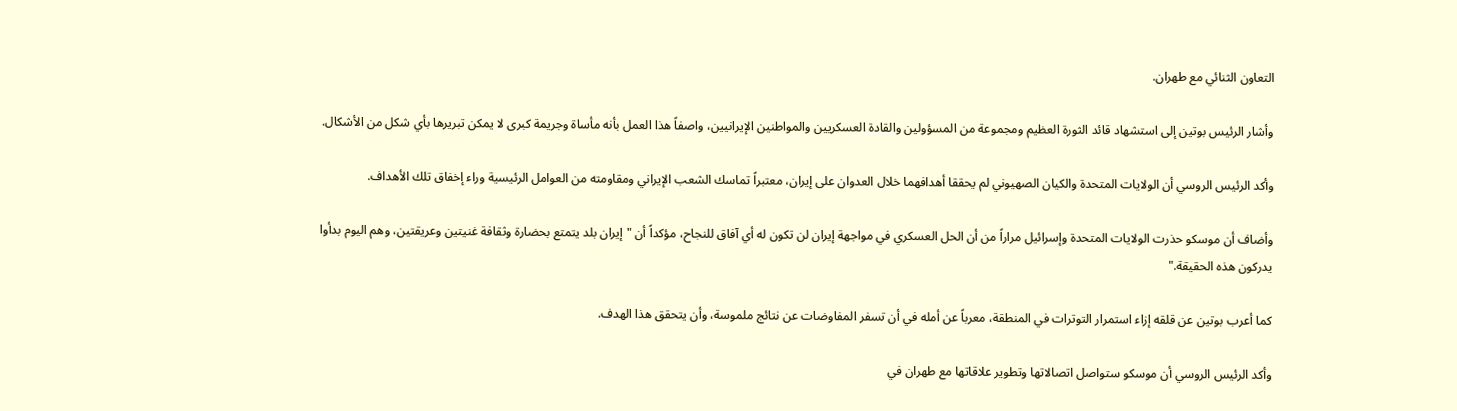التعاون الثنائي مع طهران.

وأشار الرئيس بوتين إلى استشهاد قائد الثورة العظيم ومجموعة من المسؤولين والقادة العسكريين والمواطنين الإيرانيين، واصفاً هذا العمل بأنه مأساة وجريمة كبرى لا يمكن تبريرها بأي شكل من الأشكال.

وأكد الرئيس الروسي أن الولايات المتحدة والكيان الصهيوني لم يحققا أهدافهما خلال العدوان على إيران، معتبراً تماسك الشعب الإيراني ومقاومته من العوامل الرئيسية وراء إخفاق تلك الأهداف.

وأضاف أن موسكو حذرت الولايات المتحدة وإسرائيل مراراً من أن الحل العسكري في مواجهة إيران لن تكون له أي آفاق للنجاح، مؤكداً أن "إيران بلد يتمتع بحضارة وثقافة غنيتين وعريقتين، وهم اليوم بدأوا يدركون هذه الحقيقة."

كما أعرب بوتين عن قلقه إزاء استمرار التوترات في المنطقة، معرباً عن أمله في أن تسفر المفاوضات عن نتائج ملموسة، وأن يتحقق هذا الهدف.

وأكد الرئيس الروسي أن موسكو ستواصل اتصالاتها وتطوير علاقاتها مع طهران في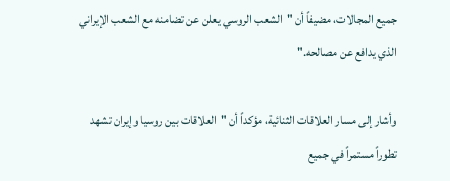جميع المجالات، مضيفاً أن "الشعب الروسي يعلن عن تضامنه مع الشعب الإيراني الذي يدافع عن مصالحه."

وأشار إلى مسار العلاقات الثنائية، مؤكداً أن "العلاقات بين روسيا وإيران تشهد تطوراً مستمراً في جميع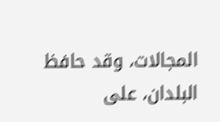المجالات، وقد حافظ البلدان، على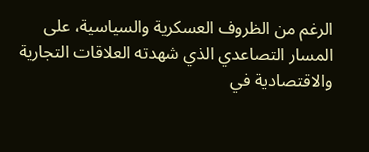الرغم من الظروف العسكرية والسياسية، على المسار التصاعدي الذي شهدته العلاقات التجارية والاقتصادية في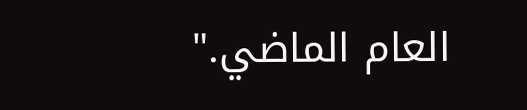العام الماضي."